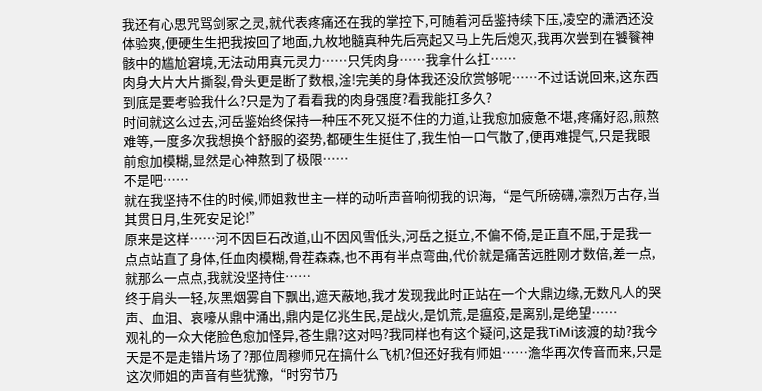我还有心思咒骂剑冢之灵,就代表疼痛还在我的掌控下,可随着河岳鉴持续下压,凌空的潇洒还没体验爽,便硬生生把我按回了地面,九枚地髓真种先后亮起又马上先后熄灭,我再次尝到在饕餮神骸中的尴尬窘境,无法动用真元灵力……只凭肉身……我拿什么扛……
肉身大片大片撕裂,骨头更是断了数根,淦!完美的身体我还没欣赏够呢……不过话说回来,这东西到底是要考验我什么?只是为了看看我的肉身强度?看我能扛多久?
时间就这么过去,河岳鉴始终保持一种压不死又挺不住的力道,让我愈加疲惫不堪,疼痛好忍,煎熬难等,一度多次我想换个舒服的姿势,都硬生生挺住了,我生怕一口气散了,便再难提气,只是我眼前愈加模糊,显然是心神熬到了极限……
不是吧……
就在我坚持不住的时候,师姐救世主一样的动听声音响彻我的识海,“是气所磅礴,凛烈万古存,当其贯日月,生死安足论!”
原来是这样……河不因巨石改道,山不因风雪低头,河岳之挺立,不偏不倚,是正直不屈,于是我一点点站直了身体,任血肉模糊,骨茬森森,也不再有半点弯曲,代价就是痛苦远胜刚才数倍,差一点,就那么一点点,我就没坚持住……
终于肩头一轻,灰黑烟雾自下飘出,遮天蔽地,我才发现我此时正站在一个大鼎边缘,无数凡人的哭声、血泪、哀嚎从鼎中涌出,鼎内是亿兆生民,是战火,是饥荒,是瘟疫,是离别,是绝望……
观礼的一众大佬脸色愈加怪异,苍生鼎?这对吗?我同样也有这个疑问,这是我TiMi该渡的劫?我今天是不是走错片场了?那位周穆师兄在搞什么飞机?但还好我有师姐……澹华再次传音而来,只是这次师姐的声音有些犹豫,“时穷节乃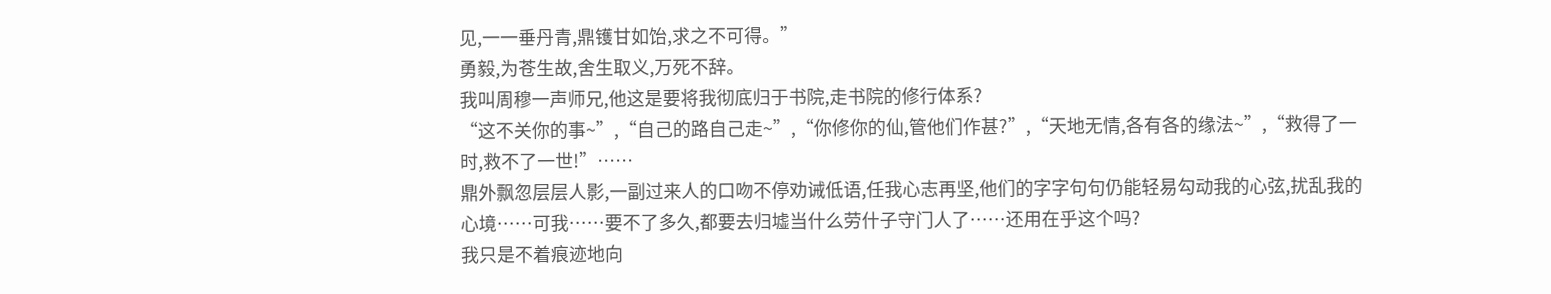见,一一垂丹青,鼎镬甘如饴,求之不可得。”
勇毅,为苍生故,舍生取义,万死不辞。
我叫周穆一声师兄,他这是要将我彻底归于书院,走书院的修行体系?
“这不关你的事~”,“自己的路自己走~”,“你修你的仙,管他们作甚?”,“天地无情,各有各的缘法~”,“救得了一时,救不了一世!”……
鼎外飘忽层层人影,一副过来人的口吻不停劝诫低语,任我心志再坚,他们的字字句句仍能轻易勾动我的心弦,扰乱我的心境……可我……要不了多久,都要去归墟当什么劳什子守门人了……还用在乎这个吗?
我只是不着痕迹地向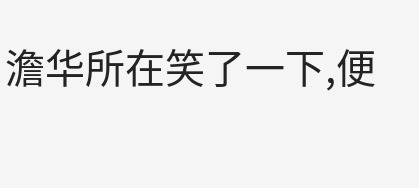澹华所在笑了一下,便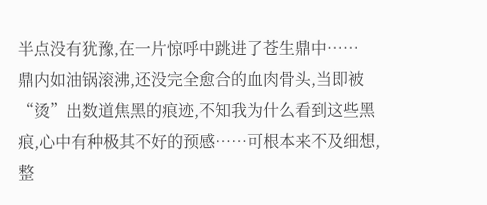半点没有犹豫,在一片惊呼中跳进了苍生鼎中……
鼎内如油锅滚沸,还没完全愈合的血肉骨头,当即被“烫”出数道焦黑的痕迹,不知我为什么看到这些黑痕,心中有种极其不好的预感……可根本来不及细想,整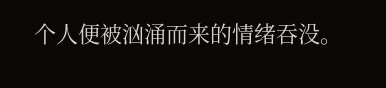个人便被汹涌而来的情绪吞没。